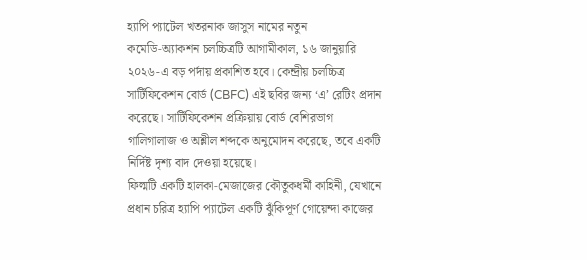হ্যাপি প্যাটেল খতরনাক জাসুস নামের নতুন কমেডি‑অ্যাকশন চলচ্চিত্রটি আগামীকাল, ১৬ জানুয়ারি ২০২৬-এ বড় পর্দায় প্রকাশিত হবে। কেন্দ্রীয় চলচ্চিত্র সার্টিফিকেশন বোর্ড (CBFC) এই ছবির জন্য ‘এ’ রেটিং প্রদান করেছে। সার্টিফিকেশন প্রক্রিয়ায় বোর্ড বেশিরভাগ গালিগালাজ ও অশ্লীল শব্দকে অনুমোদন করেছে, তবে একটি নির্দিষ্ট দৃশ্য বাদ দেওয়া হয়েছে।
ফিল্মটি একটি হালকা‑মেজাজের কৌতুকধর্মী কাহিনী, যেখানে প্রধান চরিত্র হ্যাপি প্যাটেল একটি ঝুঁকিপূর্ণ গোয়েন্দা কাজের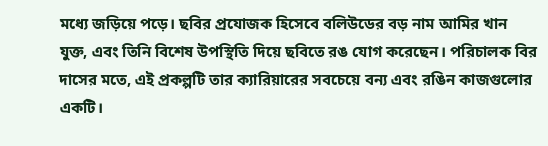মধ্যে জড়িয়ে পড়ে। ছবির প্রযোজক হিসেবে বলিউডের বড় নাম আমির খান যুক্ত, এবং তিনি বিশেষ উপস্থিতি দিয়ে ছবিতে রঙ যোগ করেছেন। পরিচালক বির দাসের মতে, এই প্রকল্পটি তার ক্যারিয়ারের সবচেয়ে বন্য এবং রঙিন কাজগুলোর একটি।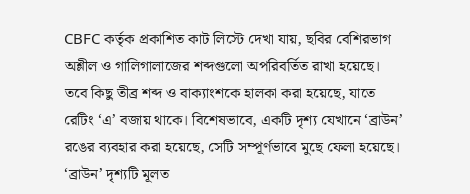CBFC কর্তৃক প্রকাশিত কাট লিস্টে দেখা যায়, ছবির বেশিরভাগ অশ্লীল ও গালিগালাজের শব্দগুলো অপরিবর্তিত রাখা হয়েছে। তবে কিছু তীব্র শব্দ ও বাক্যাংশকে হালকা করা হয়েছে, যাতে রেটিং ‘এ’ বজায় থাকে। বিশেষভাবে, একটি দৃশ্য যেখানে ‘ব্রাউন’ রঙের ব্যবহার করা হয়েছে, সেটি সম্পূর্ণভাবে মুছে ফেলা হয়েছে।
‘ব্রাউন’ দৃশ্যটি মূলত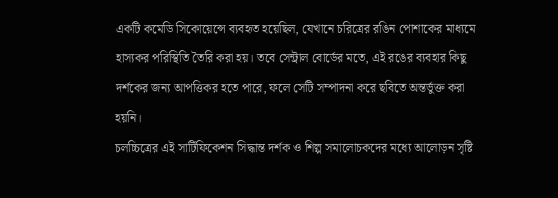একটি কমেডি সিকোয়েন্সে ব্যবহৃত হয়েছিল, যেখানে চরিত্রের রঙিন পোশাকের মাধ্যমে হাস্যকর পরিস্থিতি তৈরি করা হয়। তবে সেন্ট্রাল বোর্ডের মতে, এই রঙের ব্যবহার কিছু দর্শকের জন্য আপত্তিকর হতে পারে, ফলে সেটি সম্পাদনা করে ছবিতে অন্তর্ভুক্ত করা হয়নি।
চলচ্চিত্রের এই সার্টিফিকেশন সিদ্ধান্ত দর্শক ও শিল্প সমালোচকদের মধ্যে আলোড়ন সৃষ্টি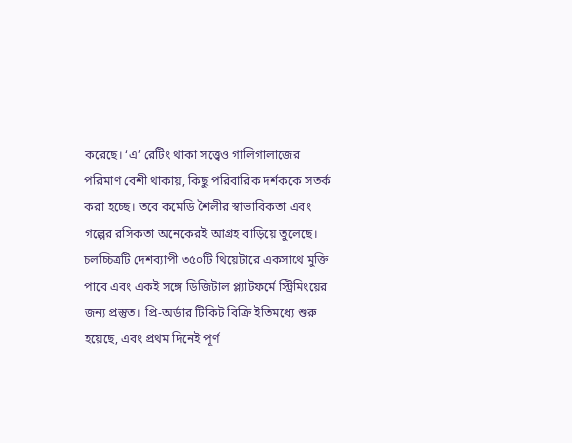করেছে। ‘এ’ রেটিং থাকা সত্ত্বেও গালিগালাজের পরিমাণ বেশী থাকায়, কিছু পরিবারিক দর্শককে সতর্ক করা হচ্ছে। তবে কমেডি শৈলীর স্বাভাবিকতা এবং গল্পের রসিকতা অনেকেরই আগ্রহ বাড়িয়ে তুলেছে।
চলচ্চিত্রটি দেশব্যাপী ৩৫০টি থিয়েটারে একসাথে মুক্তি পাবে এবং একই সঙ্গে ডিজিটাল প্ল্যাটফর্মে স্ট্রিমিংয়ের জন্য প্রস্তুত। প্রি-অর্ডার টিকিট বিক্রি ইতিমধ্যে শুরু হয়েছে, এবং প্রথম দিনেই পূর্ণ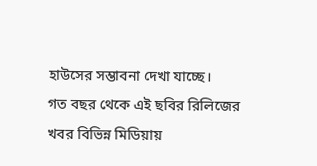হাউসের সম্ভাবনা দেখা যাচ্ছে।
গত বছর থেকে এই ছবির রিলিজের খবর বিভিন্ন মিডিয়ায়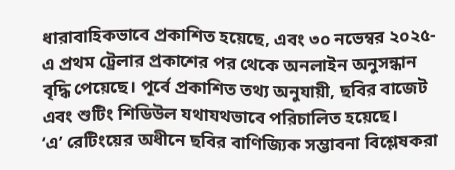ধারাবাহিকভাবে প্রকাশিত হয়েছে, এবং ৩০ নভেম্বর ২০২৫-এ প্রথম ট্রেলার প্রকাশের পর থেকে অনলাইন অনুসন্ধান বৃদ্ধি পেয়েছে। পূর্বে প্রকাশিত তথ্য অনুযায়ী, ছবির বাজেট এবং শুটিং শিডিউল যথাযথভাবে পরিচালিত হয়েছে।
‘এ’ রেটিংয়ের অধীনে ছবির বাণিজ্যিক সম্ভাবনা বিশ্লেষকরা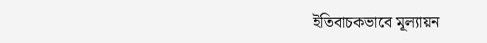ইতিবাচকভাবে মূল্যায়ন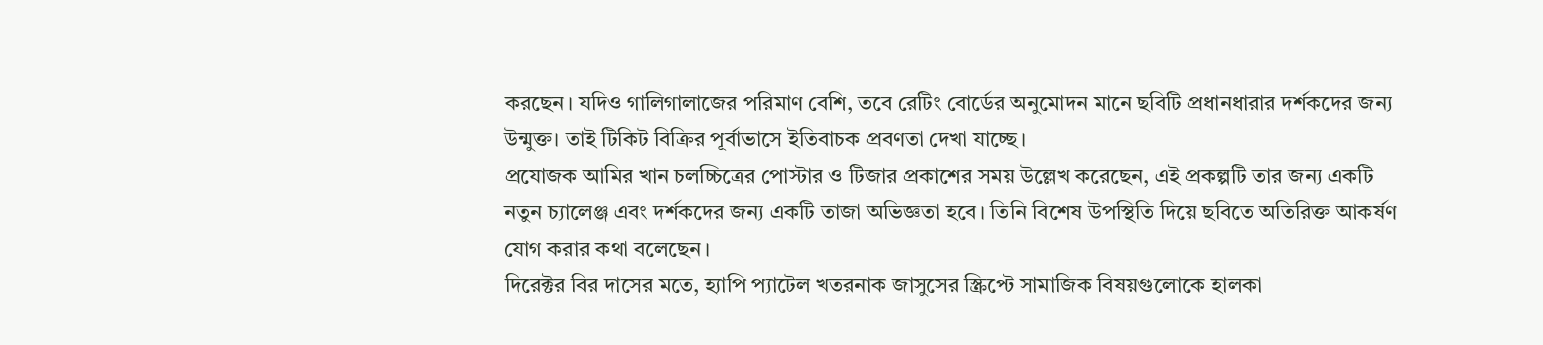করছেন। যদিও গালিগালাজের পরিমাণ বেশি, তবে রেটিং বোর্ডের অনুমোদন মানে ছবিটি প্রধানধারার দর্শকদের জন্য উন্মুক্ত। তাই টিকিট বিক্রির পূর্বাভাসে ইতিবাচক প্রবণতা দেখা যাচ্ছে।
প্রযোজক আমির খান চলচ্চিত্রের পোস্টার ও টিজার প্রকাশের সময় উল্লেখ করেছেন, এই প্রকল্পটি তার জন্য একটি নতুন চ্যালেঞ্জ এবং দর্শকদের জন্য একটি তাজা অভিজ্ঞতা হবে। তিনি বিশেষ উপস্থিতি দিয়ে ছবিতে অতিরিক্ত আকর্ষণ যোগ করার কথা বলেছেন।
দিরেক্টর বির দাসের মতে, হ্যাপি প্যাটেল খতরনাক জাসুসের স্ক্রিপ্টে সামাজিক বিষয়গুলোকে হালকা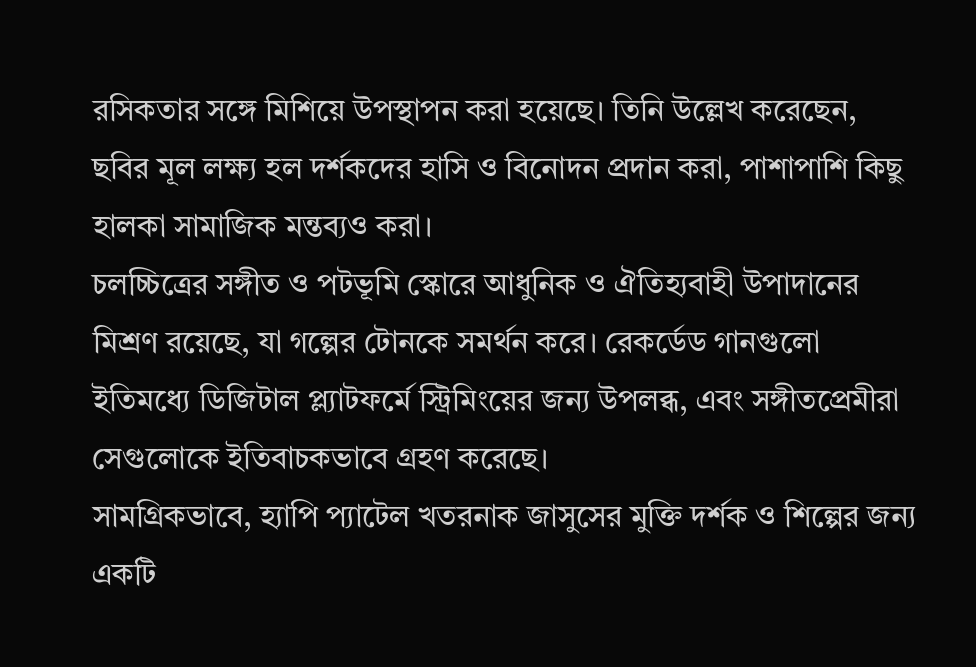রসিকতার সঙ্গে মিশিয়ে উপস্থাপন করা হয়েছে। তিনি উল্লেখ করেছেন, ছবির মূল লক্ষ্য হল দর্শকদের হাসি ও বিনোদন প্রদান করা, পাশাপাশি কিছু হালকা সামাজিক মন্তব্যও করা।
চলচ্চিত্রের সঙ্গীত ও পটভূমি স্কোরে আধুনিক ও ঐতিহ্যবাহী উপাদানের মিশ্রণ রয়েছে, যা গল্পের টোনকে সমর্থন করে। রেকর্ডেড গানগুলো ইতিমধ্যে ডিজিটাল প্ল্যাটফর্মে স্ট্রিমিংয়ের জন্য উপলব্ধ, এবং সঙ্গীতপ্রেমীরা সেগুলোকে ইতিবাচকভাবে গ্রহণ করেছে।
সামগ্রিকভাবে, হ্যাপি প্যাটেল খতরনাক জাসুসের মুক্তি দর্শক ও শিল্পের জন্য একটি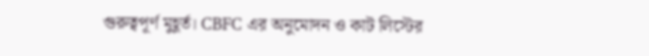গুরুত্বপূর্ণ মুহূর্ত। CBFC এর অনুমোদন ও কাট লিস্টের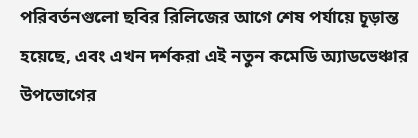পরিবর্তনগুলো ছবির রিলিজের আগে শেষ পর্যায়ে চূড়ান্ত হয়েছে, এবং এখন দর্শকরা এই নতুন কমেডি অ্যাডভেঞ্চার উপভোগের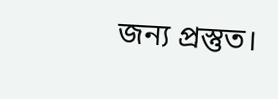জন্য প্রস্তুত।